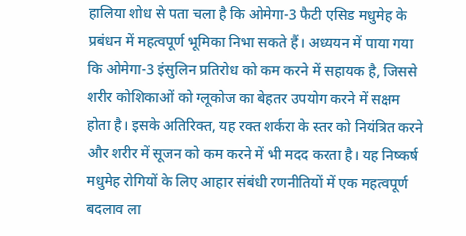हालिया शोध से पता चला है कि ओमेगा-3 फैटी एसिड मधुमेह के प्रबंधन में महत्वपूर्ण भूमिका निभा सकते हैं। अध्ययन में पाया गया कि ओमेगा-3 इंसुलिन प्रतिरोध को कम करने में सहायक है, जिससे शरीर कोशिकाओं को ग्लूकोज का बेहतर उपयोग करने में सक्षम होता है। इसके अतिरिक्त, यह रक्त शर्करा के स्तर को नियंत्रित करने और शरीर में सूजन को कम करने में भी मदद करता है। यह निष्कर्ष मधुमेह रोगियों के लिए आहार संबंधी रणनीतियों में एक महत्वपूर्ण बदलाव ला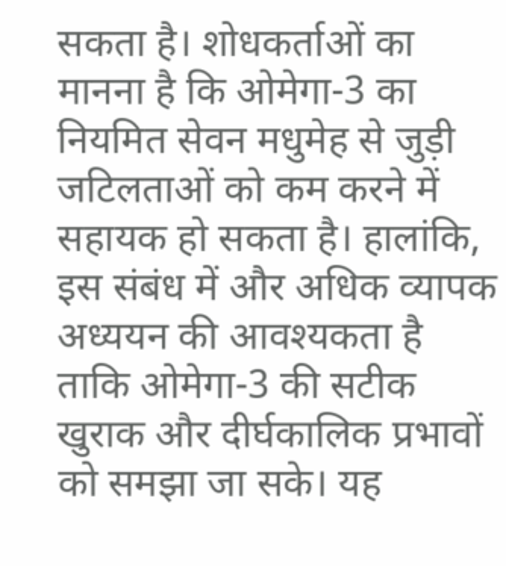सकता है। शोधकर्ताओं का मानना है कि ओमेगा-3 का नियमित सेवन मधुमेह से जुड़ी जटिलताओं को कम करने में सहायक हो सकता है। हालांकि, इस संबंध में और अधिक व्यापक अध्ययन की आवश्यकता है ताकि ओमेगा-3 की सटीक खुराक और दीर्घकालिक प्रभावों को समझा जा सके। यह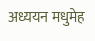अध्ययन मधुमेह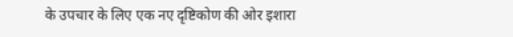के उपचार के लिए एक नए दृष्टिकोण की ओर इशारा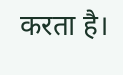करता है।